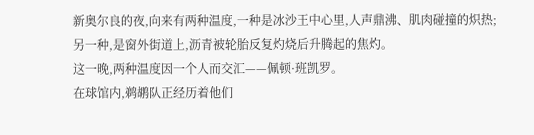新奥尔良的夜,向来有两种温度,一种是冰沙王中心里,人声鼎沸、肌肉碰撞的炽热;另一种,是窗外街道上,沥青被轮胎反复灼烧后升腾起的焦灼。
这一晚,两种温度因一个人而交汇——佩顿·班凯罗。
在球馆内,鹈鹕队正经历着他们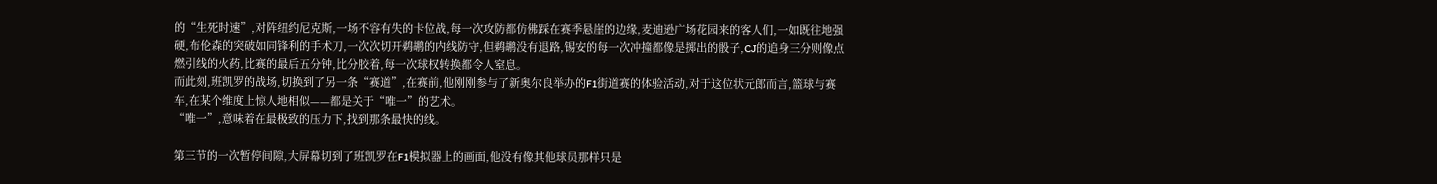的“生死时速”,对阵纽约尼克斯,一场不容有失的卡位战,每一次攻防都仿佛踩在赛季悬崖的边缘,麦迪逊广场花园来的客人们,一如既往地强硬,布伦森的突破如同锋利的手术刀,一次次切开鹈鹕的内线防守,但鹈鹕没有退路,锡安的每一次冲撞都像是掷出的骰子,CJ的追身三分则像点燃引线的火药,比赛的最后五分钟,比分胶着,每一次球权转换都令人窒息。
而此刻,班凯罗的战场,切换到了另一条“赛道”,在赛前,他刚刚参与了新奥尔良举办的F1街道赛的体验活动,对于这位状元郎而言,篮球与赛车,在某个维度上惊人地相似——都是关于“唯一”的艺术。
“唯一”,意味着在最极致的压力下,找到那条最快的线。

第三节的一次暂停间隙,大屏幕切到了班凯罗在F1模拟器上的画面,他没有像其他球员那样只是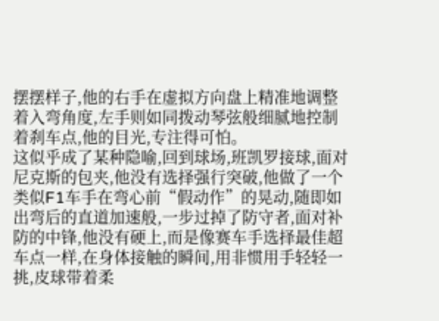摆摆样子,他的右手在虚拟方向盘上精准地调整着入弯角度,左手则如同拨动琴弦般细腻地控制着刹车点,他的目光,专注得可怕。
这似乎成了某种隐喻,回到球场,班凯罗接球,面对尼克斯的包夹,他没有选择强行突破,他做了一个类似F1车手在弯心前“假动作”的晃动,随即如出弯后的直道加速般,一步过掉了防守者,面对补防的中锋,他没有硬上,而是像赛车手选择最佳超车点一样,在身体接触的瞬间,用非惯用手轻轻一挑,皮球带着柔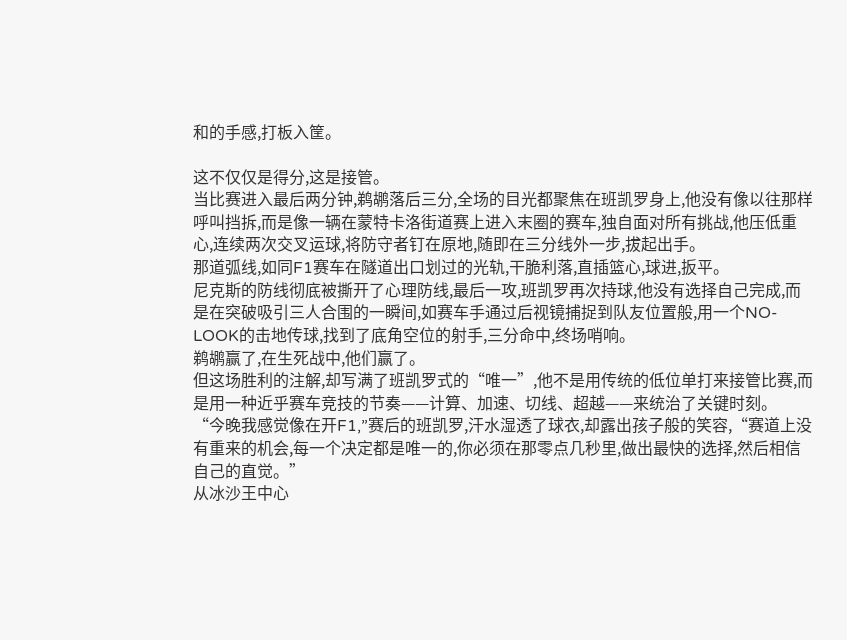和的手感,打板入筐。

这不仅仅是得分,这是接管。
当比赛进入最后两分钟,鹈鹕落后三分,全场的目光都聚焦在班凯罗身上,他没有像以往那样呼叫挡拆,而是像一辆在蒙特卡洛街道赛上进入末圈的赛车,独自面对所有挑战,他压低重心,连续两次交叉运球,将防守者钉在原地,随即在三分线外一步,拔起出手。
那道弧线,如同F1赛车在隧道出口划过的光轨,干脆利落,直插篮心,球进,扳平。
尼克斯的防线彻底被撕开了心理防线,最后一攻,班凯罗再次持球,他没有选择自己完成,而是在突破吸引三人合围的一瞬间,如赛车手通过后视镜捕捉到队友位置般,用一个NO-LOOK的击地传球,找到了底角空位的射手,三分命中,终场哨响。
鹈鹕赢了,在生死战中,他们赢了。
但这场胜利的注解,却写满了班凯罗式的“唯一”,他不是用传统的低位单打来接管比赛,而是用一种近乎赛车竞技的节奏——计算、加速、切线、超越——来统治了关键时刻。
“今晚我感觉像在开F1,”赛后的班凯罗,汗水湿透了球衣,却露出孩子般的笑容,“赛道上没有重来的机会,每一个决定都是唯一的,你必须在那零点几秒里,做出最快的选择,然后相信自己的直觉。”
从冰沙王中心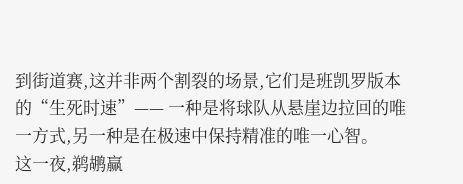到街道赛,这并非两个割裂的场景,它们是班凯罗版本的“生死时速”—— 一种是将球队从悬崖边拉回的唯一方式,另一种是在极速中保持精准的唯一心智。
这一夜,鹈鹕赢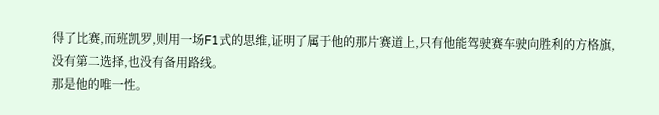得了比赛,而班凯罗,则用一场F1式的思维,证明了属于他的那片赛道上,只有他能驾驶赛车驶向胜利的方格旗,没有第二选择,也没有备用路线。
那是他的唯一性。